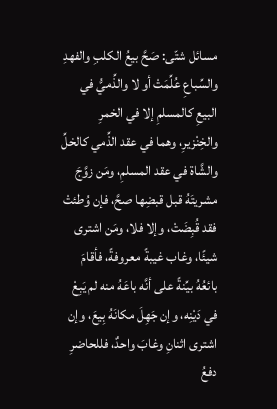مسائل شتّى: صَحَّ بيعُ الكلبِ والفهدِ والسِّباعِ عُلِّمَتْ أو لا والذِّميُّ في البيعِ كالمسلمِ إلا في الخمرِ والخِنْزيرِ، وهما في عقد الذِّمي كالخلِّ والشَّاة في عقد المسلمِ، ومَن زوَّجَ مشريتَهُ قبل قبضِها صحَّ، فإن وُطئتْ فقد قُبِضَتْ، وإلا فلا، ومَن اشترى شيئًا، وغاب غيبةً معروفةً، فأقامَ بائعُهُ بيِّنةً على أنَّه باعَهُ منه لم يَبِعْ في دَيْنِه، وإن جَهِلَ مكانَهُ بِيعَ، وإن اشترى اثنانِ وغابَ واحدٌ، فللحاضرِ دفعُ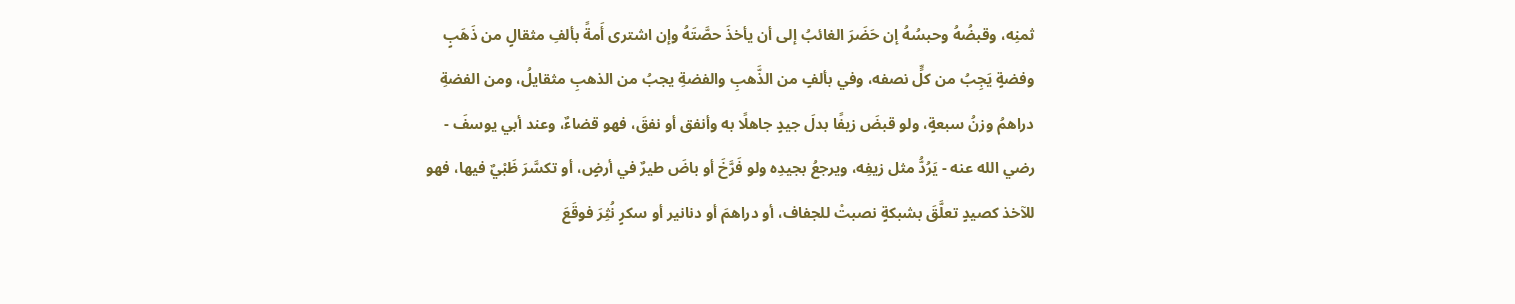ثمنِه، وقبضُهُ وحبسُهُ إن حَضَرَ الغائبُ إلى أن يأخذَ حصَّتَهُ وإن اشترى أَمةً بألفِ مثقالٍ من ذَهَبٍ وفضةٍ يَجِبُ من كلٍّ نصفه، وفي بألفٍ من الذَّهبِ والفضةِ يجبُ من الذهبِ مثقايلُ، ومن الفضةِ دراهمُ وزنُ سبعةٍ، ولو قبضَ زيفًا بدلَ جيدٍ جاهلًا به وأنفق أو نفقَ، فهو قضاءٌ، وعند أبي يوسفَ - رضي الله عنه - يَرُدُّ مثل زيفِه، ويرجعُ بجيدِه ولو فَرَّخَ أو باضَ طيرٌ في أرضٍ، أو تكسَّرَ ظَبْيٌ فيها، فهو للآخذ كصيدٍ تعلَّقَ بشبكةٍ نصبتْ للجفاف، أو دراهمَ أو دنانير أو سكرٍ نُثِرَ فوقَعَ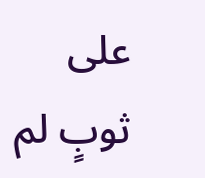على ثوبٍ لم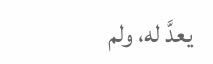يعدَّ له، ولم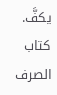يكفَّ.
كتاب الصرف